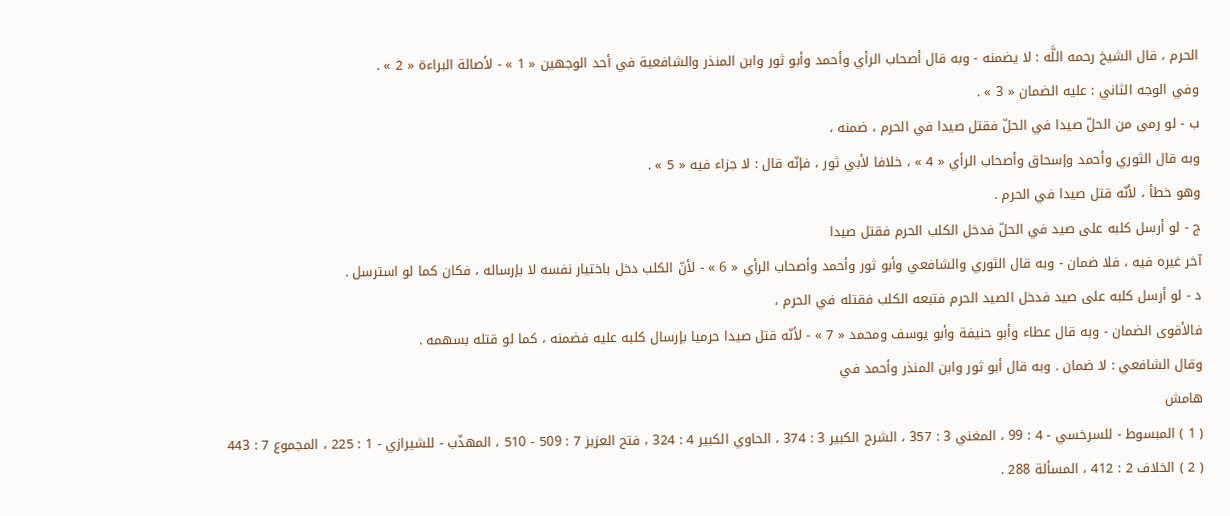الحرم ، قال الشيخ رحمه اللَّه : لا يضمنه - وبه قال أصحاب الرأي وأحمد وأبو ثور وابن المنذر والشافعية في أحد الوجهين « 1 » - لأصالة البراءة « 2 » .
وفي الوجه الثاني : عليه الضمان « 3 » .
ب - لو رمى من الحلّ صيدا في الحلّ فقتل صيدا في الحرم ، ضمنه ،
وبه قال الثوري وأحمد وإسحاق وأصحاب الرأي « 4 » ، خلافا لأبي ثور ، فإنّه قال : لا جزاء فيه « 5 » .
وهو خطأ ، لأنّه قتل صيدا في الحرم .
ج - لو أرسل كلبه على صيد في الحلّ فدخل الكلب الحرم فقتل صيدا
آخر غيره فيه ، فلا ضمان - وبه قال الثوري والشافعي وأبو ثور وأحمد وأصحاب الرأي « 6 » - لأنّ الكلب دخل باختيار نفسه لا بإرساله ، فكان كما لو استرسل .
د - لو أرسل كلبه على صيد فدخل الصيد الحرم فتبعه الكلب فقتله في الحرم ،
فالأقوى الضمان - وبه قال عطاء وأبو حنيفة وأبو يوسف ومحمد « 7 » - لأنّه قتل صيدا حرميا بإرسال كلبه عليه فضمنه ، كما لو قتله بسهمه .
وقال الشافعي : لا ضمان . وبه قال أبو ثور وابن المنذر وأحمد في
هامش
( 1 ) المبسوط - للسرخسي - 4 : 99 ، المغني 3 : 357 ، الشرح الكبير 3 : 374 ، الحاوي الكبير 4 : 324 ، فتح العزيز 7 : 509 - 510 ، المهذّب - للشيرازي - 1 : 225 ، المجموع 7 : 443
( 2 ) الخلاف 2 : 412 ، المسألة 288 .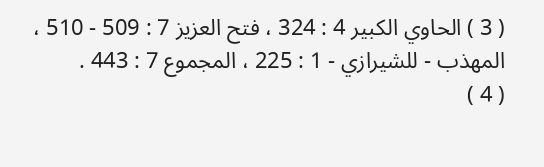( 3 ) الحاوي الكبير 4 : 324 ، فتح العزيز 7 : 509 - 510 ، المهذب - للشيرازي - 1 : 225 ، المجموع 7 : 443 .
( 4 )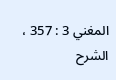المغني 3 : 357 ، الشرح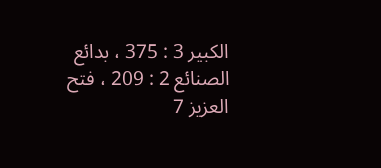الكبير 3 : 375 ، بدائع الصنائع 2 : 209 ، فتح العزيز 7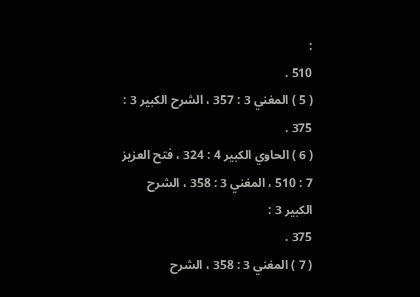:
510 .
( 5 ) المغني 3 : 357 ، الشرح الكبير 3 : 375 .
( 6 ) الحاوي الكبير 4 : 324 ، فتح العزيز 7 : 510 ، المغني 3 : 358 ، الشرح الكبير 3 :
375 .
( 7 ) المغني 3 : 358 ، الشرح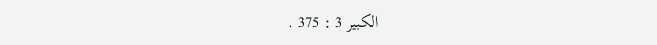الكبير 3 : 375 .